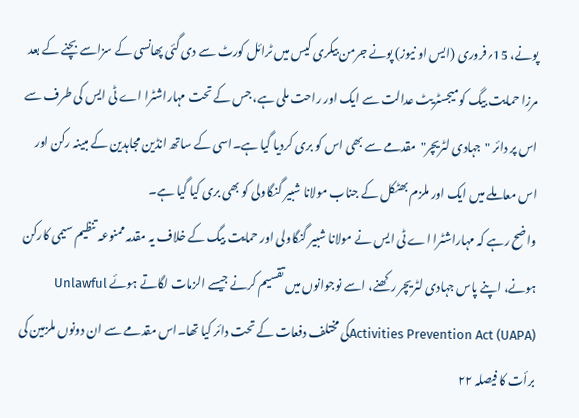پونے، 15؍فروری (ایس او نیوز) پونے جرمن بیکری کیس میں ٹرائل کورٹ سے دی گئی پھانسی کے سزاسے بچنے کے بعد مرزا حمایت بیگ کومیجسٹریٹ عدالت سے ایک اور راحت ملی ہے، جس کے تحت مہاراشٹرا اے ٹی ایس کی طرف سے اس پر دائر "جہادی لٹریچر"مقدمے سے بھی اس کو بری کردیا گیا ہے۔اسی کے ساتھ انڈین مجاہدین کے مبینہ رکن اور اس معاملے میں ایک اور ملزم بھٹکل کے جناب مولانا شبیر گنگاولی کو بھی بری کیا گیا ہے۔
واضح رہے کہ مہاراشٹرا اے ٹی ایس نے مولانا شبیر گنگاولی اور حمایت بیگ کے خلاف یہ مقدمہ ممنوعہ تنظیم سیمی کارکن ہونے، اپنے پاس جہادی لٹریچر رکھنے، اسے نوجوانوں میں تقسیم کرنے جیسے الزمات لگاتے ہوئے Unlawful Activities Prevention Act (UAPA)کی مختلف دفعات کے تحت دائر کیا تھا۔اس مقدمے سے ان دونوں ملزمین کی برأت کا فیصلہ ۲۲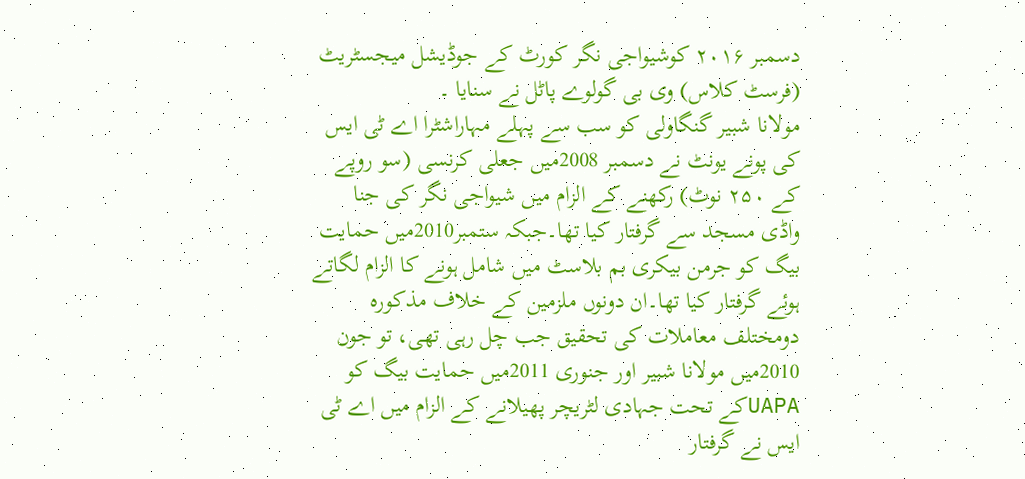دسمبر ۲۰۱۶ کوشیواجی نگر کورٹ کے جوڈیشل میجسٹریٹ (فرسٹ کلاس) وی بی گولوے پاٹل نے سنایا ۔
مولانا شبیر گنگاولی کو سب سے پہلے مہاراشٹرا اے ٹی ایس کی پونے یونٹ نے دسمبر 2008میں جعلی کرنسی (سو روپے کے ۲۵۰ نوٹ) رکھنے کے الزام میں شیواجی نگر کی جنا واڈی مسجد سے گرفتار کیا تھا۔جبکہ ستمبر2010میں حمایت بیگ کو جرمن بیکری بم بلاسٹ میں شامل ہونے کا الزام لگاتے ہوئے گرفتار کیا تھا۔ان دونوں ملزمین کے خلاف مذکورہ دومختلف معاملات کی تحقیق جب چل رہی تھی، تو جون 2010میں مولانا شبیر اور جنوری 2011میں حمایت بیگ کو UAPAکے تحت جہادی لٹریچر پھیلانے کے الزام میں اے ٹی ایس نے گرفتار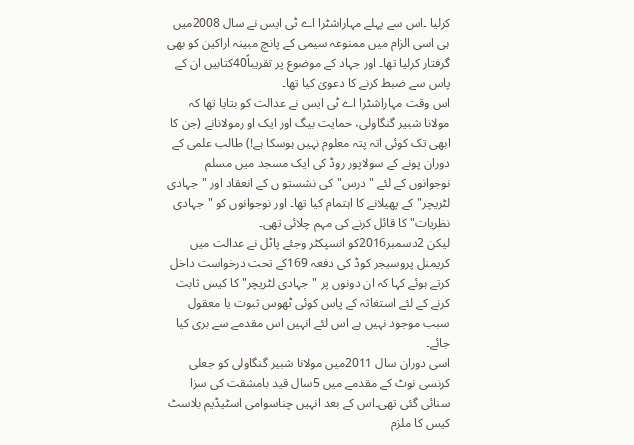کرلیا ۔اس سے پہلے مہاراشٹرا اے ٹی ایس نے سال 2008میں ہی اسی الزام میں ممنوعہ سیمی کے پانچ مبینہ اراکین کو بھی گرفتار کرلیا تھا۔ اور جہاد کے موضوع پر تقریباً40کتابیں ان کے پاس سے ضبط کرنے کا دعویٰ کیا تھا۔
اس وقت مہاراشٹرا اے ٹی ایس نے عدالت کو بتایا تھا کہ مولانا شبیر گنگاولی، حمایت بیگ اور ایک او رمولانانے (جن کا ابھی تک کوئی اتہ پتہ معلوم نہیں ہوسکا ہے!) طالب علمی کے دوران پونے کے سولاپور روڈ کی ایک مسجد میں مسلم نوجوانوں کے لئے "درس"کی نشستو ں کے انعقاد اور "جہادی لٹریچر"کے پھیلانے کا اہتمام کیا تھا۔ اور نوجوانوں کو "جہادی نظریات"کا قائل کرنے کی مہم چلائی تھی۔
لیکن 2دسمبر2016کو انسپکٹر وجئے پاٹل نے عدالت میں کریمنل پروسیجر کوڈ کی دفعہ 169کے تحت درخواست داخل کرتے ہوئے کہا کہ ان دونوں پر "جہادی لٹریچر"کا کیس ثابت کرنے کے لئے استغاثہ کے پاس کوئی ٹھوس ثبوت یا معقول سبب موجود نہیں ہے اس لئے انہیں اس مقدمے سے بری کیا جائے۔
اسی دوران سال 2011میں مولانا شبیر گنگاولی کو جعلی کرنسی نوٹ کے مقدمے میں 5سال قید بامشقت کی سزا سنائی گئی تھی۔اس کے بعد انہیں چناسوامی اسٹیڈیم بلاسٹ کیس کا ملزم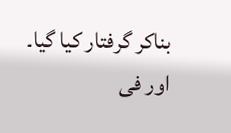بناکر گرفتار کیا گیا۔ اور فی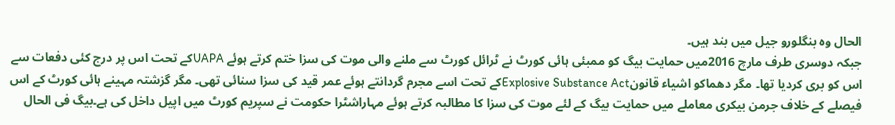الحال وہ بنگلورو جیل میں بند ہیں۔
جبکہ دوسری طرف مارچ 2016میں حمایت بیگ کو ممبئی ہائی کورٹ نے ٹرائل کورٹ سے ملنے والی موت کی سزا ختم کرتے ہوئے UAPAکے تحت اس پر درج کئی دفعات سے اس کو بری کردیا تھا۔ مگر دھماکو اشیاء قانونExplosive Substance Actکے تحت اسے مجرم گردانتے ہوئے عمر قید کی سزا سنائی تھی۔ مگر گزشتہ مہینے ہائی کورٹ کے اس فیصلے کے خلاف جرمن بیکری معاملے میں حمایت بیگ کے لئے موت کی سزا کا مطالبہ کرتے ہوئے مہاراشٹرا حکومت نے سپریم کورٹ میں اپیل داخل کی ہے۔بیگ فی الحال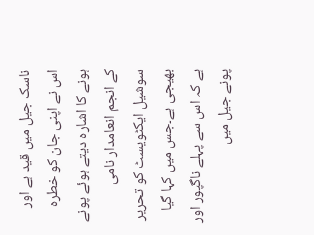ناسک جیل میں قید ہے اور اس نے اپنی جان کو خطرہ ہونے کا اشارہ دیتے ہوئے پونے کے انجم انعامدار نامی سوشیل ایکٹویسٹ کو تحریر بھیجی ہے۔جس میں کہا گیا ہے کہ اس سے پہلے ناگپور اور پونے جیل میں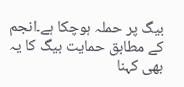بیگ پر حملہ ہوچکا ہے۔انجم کے مطابق حمایت بیگ کا یہ بھی کہنا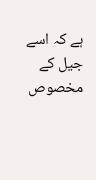ہے کہ اسے جیل کے مخصوص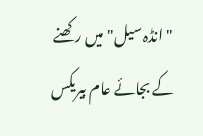"انڈہ سیل"میں رکھنے کے بجائے عام بیریکس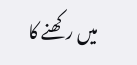میں رکھنے کا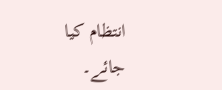انتظام کیا جائے۔